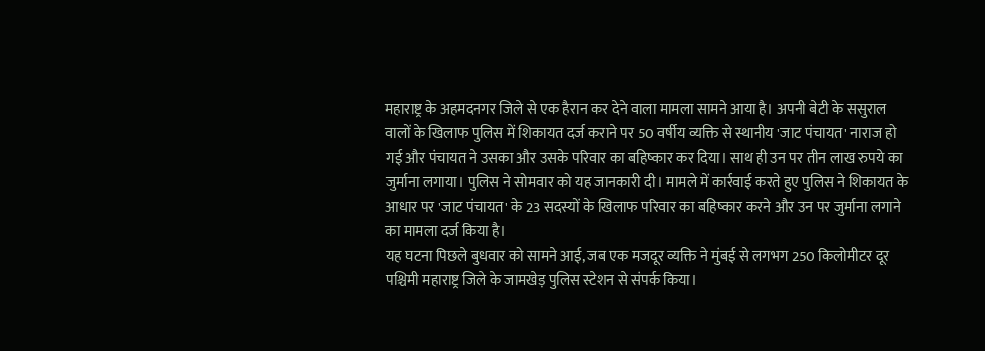महाराष्ट्र के अहमदनगर जिले से एक हैरान कर देने वाला मामला सामने आया है। अपनी बेटी के ससुराल वालों के खिलाफ पुलिस में शिकायत दर्ज कराने पर 50 वर्षीय व्यक्ति से स्थानीय 'जाट पंचायत' नाराज हो गई और पंचायत ने उसका और उसके परिवार का बहिष्कार कर दिया। साथ ही उन पर तीन लाख रुपये का जुर्माना लगाया। पुलिस ने सोमवार को यह जानकारी दी। मामले में कार्रवाई करते हुए पुलिस ने शिकायत के आधार पर 'जाट पंचायत' के 23 सदस्यों के खिलाफ परिवार का बहिष्कार करने और उन पर जुर्माना लगाने का मामला दर्ज किया है।
यह घटना पिछले बुधवार को सामने आई, जब एक मजदूर व्यक्ति ने मुंबई से लगभग 250 किलोमीटर दूर पश्चिमी महाराष्ट्र जिले के जामखेड़ पुलिस स्टेशन से संपर्क किया।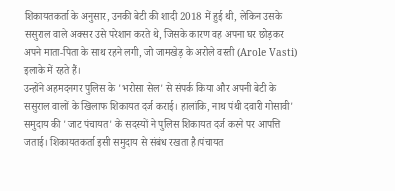शिकायतकर्ता के अनुसार, उनकी बेटी की शादी 2018 में हुई थी, लेकिन उसके ससुराल वाले अक्सर उसे परेशान करते थे, जिसके कारण वह अपना घर छोड़कर अपने माता-पिता के साथ रहने लगी, जो जामखेड़ के अरोले वस्ती (Arole Vasti) इलाके में रहते हैं।
उन्होंने अहमदनगर पुलिस के 'भरोसा सेल' से संपर्क किया और अपनी बेटी के ससुराल वालों के खिलाफ शिकायत दर्ज कराई। हालांकि, नाथ पंथी दवारी गोसावी' समुदाय की 'जाट पंचायत' के सदस्यों ने पुलिस शिकायत दर्ज करने पर आपत्ति जताई। शिकायतकर्ता इसी समुदाय से संबंध रखता है।पंचायत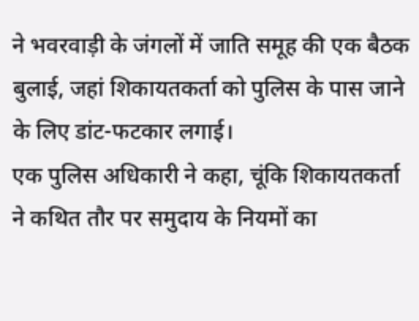ने भवरवाड़ी के जंगलों में जाति समूह की एक बैठक बुलाई, जहां शिकायतकर्ता को पुलिस के पास जाने के लिए डांट-फटकार लगाई।
एक पुलिस अधिकारी ने कहा, चूंकि शिकायतकर्ता ने कथित तौर पर समुदाय के नियमों का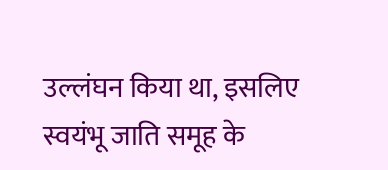उल्लंघन किया था, इसलिए स्वयंभू जाति समूह के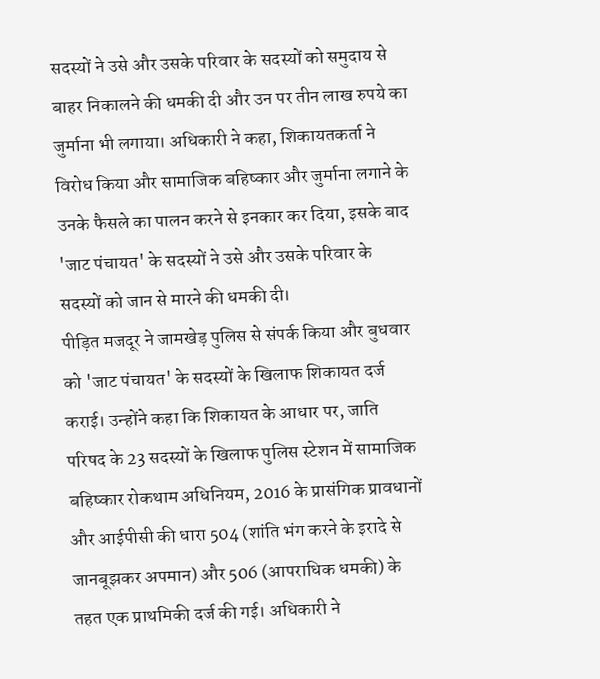सदस्यों ने उसे और उसके परिवार के सदस्यों को समुदाय से बाहर निकालने की धमकी दी और उन पर तीन लाख रुपये का जुर्माना भी लगाया। अधिकारी ने कहा, शिकायतकर्ता ने विरोध किया और सामाजिक बहिष्कार और जुर्माना लगाने के उनके फैसले का पालन करने से इनकार कर दिया, इसके बाद 'जाट पंचायत' के सदस्यों ने उसे और उसके परिवार के सदस्यों को जान से मारने की धमकी दी।
पीड़ित मजदूर ने जामखेड़ पुलिस से संपर्क किया और बुधवार को 'जाट पंचायत' के सदस्यों के खिलाफ शिकायत दर्ज कराई। उन्होंने कहा कि शिकायत के आधार पर, जाति परिषद के 23 सदस्यों के खिलाफ पुलिस स्टेशन में सामाजिक बहिष्कार रोकथाम अधिनियम, 2016 के प्रासंगिक प्रावधानों और आईपीसी की धारा 504 (शांति भंग करने के इरादे से जानबूझकर अपमान) और 506 (आपराधिक धमकी) के तहत एक प्राथमिकी दर्ज की गई। अधिकारी ने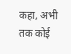कहा, अभी तक कोई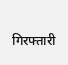गिरफ्तारी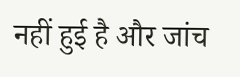नहीं हुई है और जांच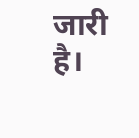जारी है।